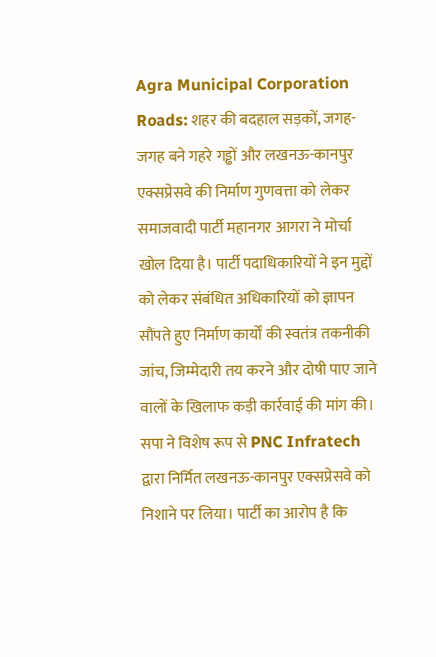Agra Municipal Corporation Roads: शहर की बदहाल सड़कों, जगह-जगह बने गहरे गड्ढों और लखनऊ-कानपुर एक्सप्रेसवे की निर्माण गुणवत्ता को लेकर समाजवादी पार्टी महानगर आगरा ने मोर्चा खोल दिया है। पार्टी पदाधिकारियों ने इन मुद्दों को लेकर संबंधित अधिकारियों को ज्ञापन सौंपते हुए निर्माण कार्यों की स्वतंत्र तकनीकी जांच, जिम्मेदारी तय करने और दोषी पाए जाने वालों के खिलाफ कड़ी कार्रवाई की मांग की।
सपा ने विशेष रूप से PNC Infratech द्वारा निर्मित लखनऊ-कानपुर एक्सप्रेसवे को निशाने पर लिया। पार्टी का आरोप है कि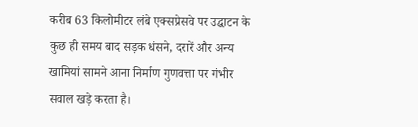करीब 63 किलोमीटर लंबे एक्सप्रेसवे पर उद्घाटन के कुछ ही समय बाद सड़क धंसने, दरारें और अन्य खामियां सामने आना निर्माण गुणवत्ता पर गंभीर सवाल खड़े करता है।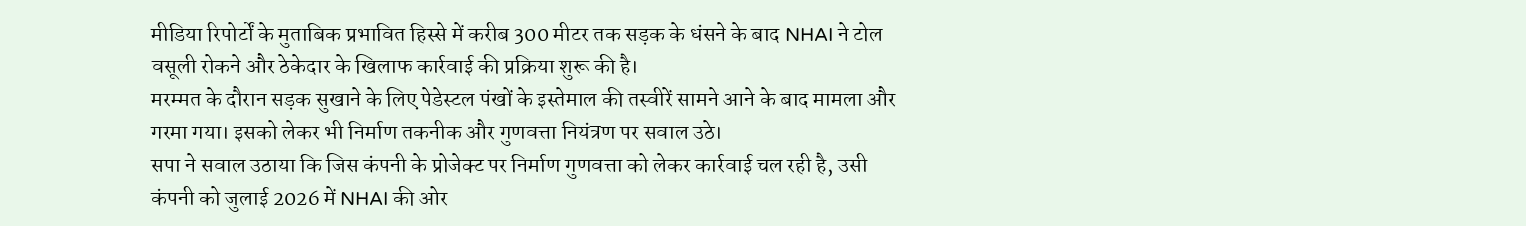मीडिया रिपोर्टों के मुताबिक प्रभावित हिस्से में करीब 300 मीटर तक सड़क के धंसने के बाद NHAI ने टोल वसूली रोकने और ठेकेदार के खिलाफ कार्रवाई की प्रक्रिया शुरू की है।
मरम्मत के दौरान सड़क सुखाने के लिए पेडेस्टल पंखों के इस्तेमाल की तस्वीरें सामने आने के बाद मामला और गरमा गया। इसको लेकर भी निर्माण तकनीक और गुणवत्ता नियंत्रण पर सवाल उठे।
सपा ने सवाल उठाया कि जिस कंपनी के प्रोजेक्ट पर निर्माण गुणवत्ता को लेकर कार्रवाई चल रही है, उसी कंपनी को जुलाई 2026 में NHAI की ओर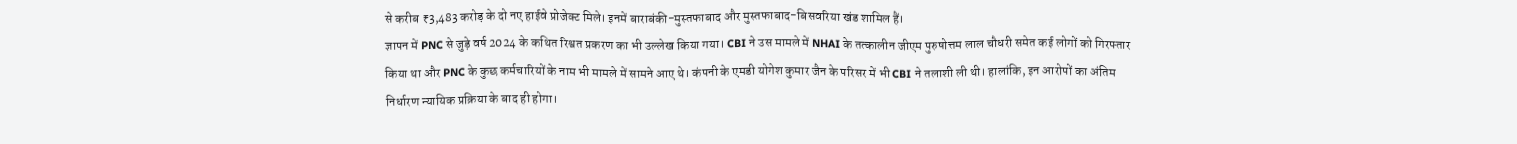से करीब ₹3,483 करोड़ के दो नए हाईवे प्रोजेक्ट मिले। इनमें बाराबंकी-मुस्तफाबाद और मुस्तफाबाद-बिसवरिया खंड शामिल हैं।
ज्ञापन में PNC से जुड़े वर्ष 2024 के कथित रिश्वत प्रकरण का भी उल्लेख किया गया। CBI ने उस मामले में NHAI के तत्कालीन जीएम पुरुषोत्तम लाल चौधरी समेत कई लोगों को गिरफ्तार किया था और PNC के कुछ कर्मचारियों के नाम भी मामले में सामने आए थे। कंपनी के एमडी योगेश कुमार जैन के परिसर में भी CBI ने तलाशी ली थी। हालांकि, इन आरोपों का अंतिम निर्धारण न्यायिक प्रक्रिया के बाद ही होगा।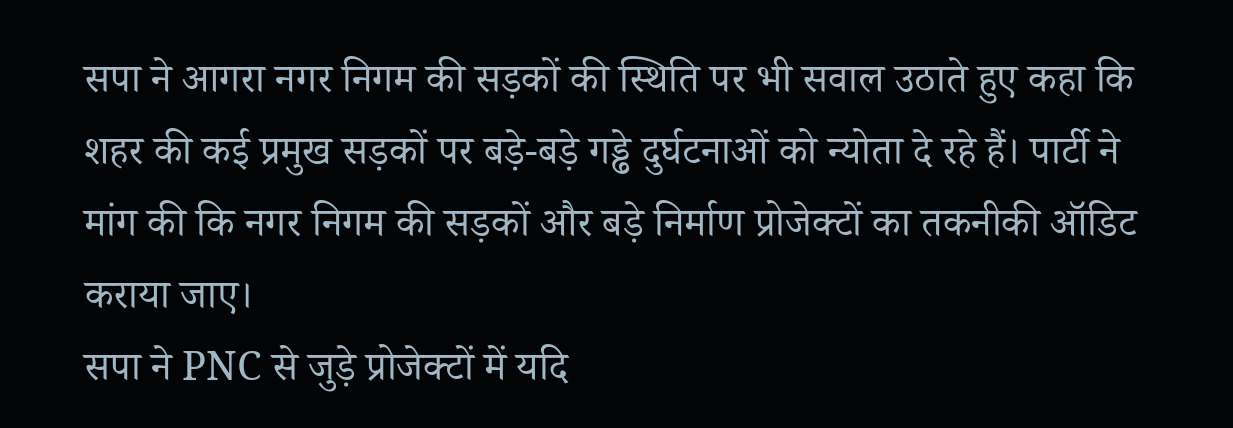सपा ने आगरा नगर निगम की सड़कों की स्थिति पर भी सवाल उठाते हुए कहा कि शहर की कई प्रमुख सड़कों पर बड़े-बड़े गड्ढे दुर्घटनाओं को न्योता दे रहे हैं। पार्टी ने मांग की कि नगर निगम की सड़कों और बड़े निर्माण प्रोजेक्टों का तकनीकी ऑडिट कराया जाए।
सपा ने PNC से जुड़े प्रोजेक्टों में यदि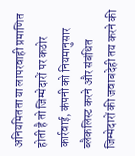अनियमितता या लापरवाही प्रमाणित होती है तो जिम्मेदारों पर कठोर कार्रवाई, कंपनी को नियमानुसार ब्लैकलिस्ट करने और संबंधित जिम्मेदारों की जवाबदेही तय करने की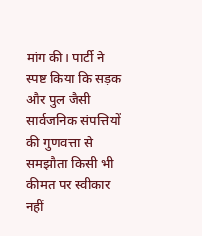मांग की। पार्टी ने स्पष्ट किया कि सड़क और पुल जैसी सार्वजनिक संपत्तियों की गुणवत्ता से समझौता किसी भी कीमत पर स्वीकार नहीं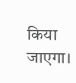किया जाएगा।